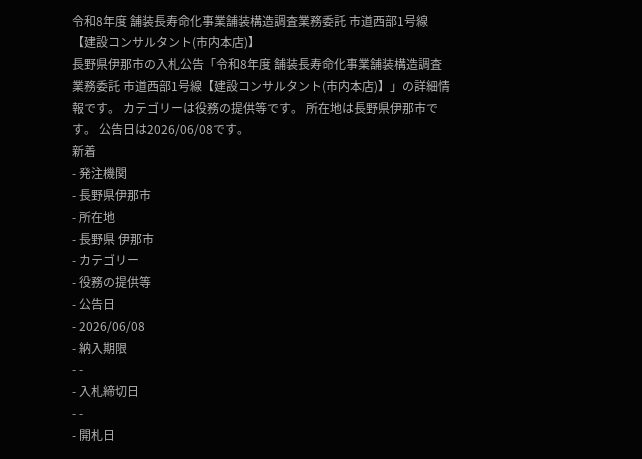令和8年度 舗装長寿命化事業舗装構造調査業務委託 市道西部1号線【建設コンサルタント(市内本店)】
長野県伊那市の入札公告「令和8年度 舗装長寿命化事業舗装構造調査業務委託 市道西部1号線【建設コンサルタント(市内本店)】」の詳細情報です。 カテゴリーは役務の提供等です。 所在地は長野県伊那市です。 公告日は2026/06/08です。
新着
- 発注機関
- 長野県伊那市
- 所在地
- 長野県 伊那市
- カテゴリー
- 役務の提供等
- 公告日
- 2026/06/08
- 納入期限
- -
- 入札締切日
- -
- 開札日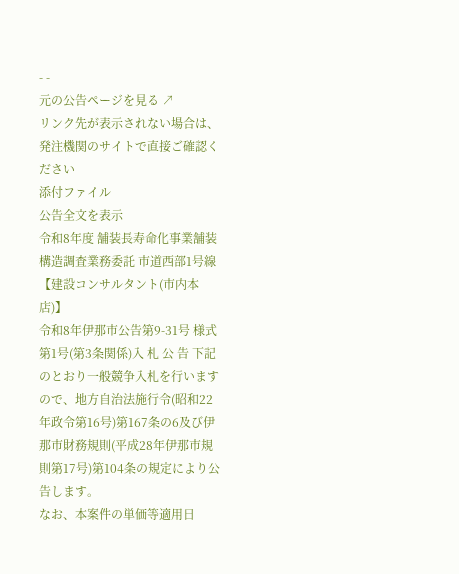- -
元の公告ページを見る ↗
リンク先が表示されない場合は、発注機関のサイトで直接ご確認ください
添付ファイル
公告全文を表示
令和8年度 舗装長寿命化事業舗装構造調査業務委託 市道西部1号線【建設コンサルタント(市内本店)】
令和8年伊那市公告第9-31号 様式第1号(第3条関係)入 札 公 告 下記のとおり一般競争入札を行いますので、地方自治法施行令(昭和22年政令第16号)第167条の6及び伊那市財務規則(平成28年伊那市規則第17号)第104条の規定により公告します。
なお、本案件の単価等適用日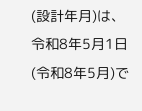(設計年月)は、令和8年5月1日(令和8年5月)で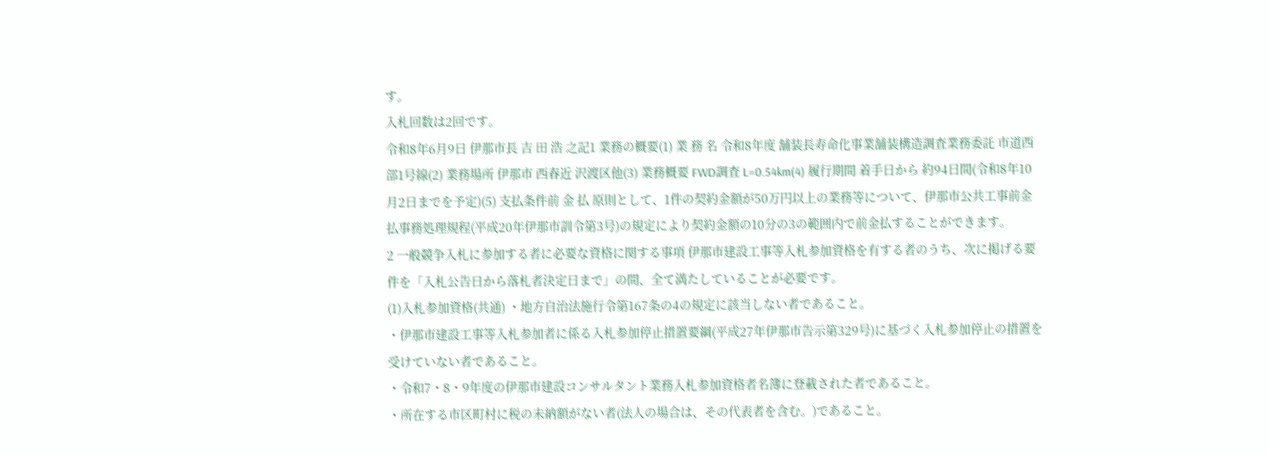す。
入札回数は2回です。
令和8年6月9日 伊那市長 吉 田 浩 之記1 業務の概要(1) 業 務 名 令和8年度 舗装長寿命化事業舗装構造調査業務委託 市道西部1号線(2) 業務場所 伊那市 西春近 沢渡区他(3) 業務概要 FWD調査 L=0.54km(4) 履行期間 着手日から 約94日間(令和8年10月2日までを予定)(5) 支払条件前 金 払 原則として、1件の契約金額が50万円以上の業務等について、伊那市公共工事前金払事務処理規程(平成20年伊那市訓令第3号)の規定により契約金額の10分の3の範囲内で前金払することができます。
2 一般競争入札に参加する者に必要な資格に関する事項 伊那市建設工事等入札参加資格を有する者のうち、次に掲げる要件を「入札公告日から落札者決定日まで」の間、全て満たしていることが必要です。
(1)入札参加資格(共通) ・地方自治法施行令第167条の4の規定に該当しない者であること。
・伊那市建設工事等入札参加者に係る入札参加停止措置要綱(平成27年伊那市告示第329号)に基づく入札参加停止の措置を受けていない者であること。
・令和7・8・9年度の伊那市建設コンサルタント業務入札参加資格者名簿に登載された者であること。
・所在する市区町村に税の未納額がない者(法人の場合は、その代表者を含む。)であること。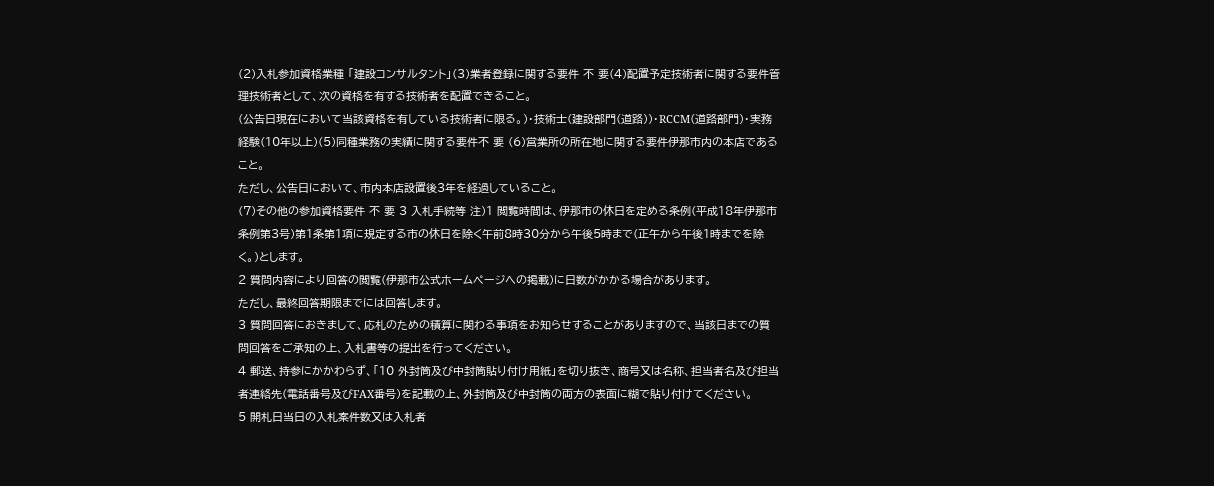(2)入札参加資格業種 「建設コンサルタント」(3)業者登録に関する要件 不 要(4)配置予定技術者に関する要件管理技術者として、次の資格を有する技術者を配置できること。
(公告日現在において当該資格を有している技術者に限る。)・技術士(建設部門(道路))・RCCM(道路部門)・実務経験(10年以上)(5)同種業務の実績に関する要件不 要 (6)営業所の所在地に関する要件伊那市内の本店であること。
ただし、公告日において、市内本店設置後3年を経過していること。
(7)その他の参加資格要件 不 要 3 入札手続等 注)1 閲覧時間は、伊那市の休日を定める条例(平成18年伊那市条例第3号)第1条第1項に規定する市の休日を除く午前8時30分から午後5時まで(正午から午後1時までを除く。)とします。
2 質問内容により回答の閲覧(伊那市公式ホームページへの掲載)に日数がかかる場合があります。
ただし、最終回答期限までには回答します。
3 質問回答におきまして、応札のための積算に関わる事項をお知らせすることがありますので、当該日までの質問回答をご承知の上、入札書等の提出を行ってください。
4 郵送、持参にかかわらず、「10 外封筒及び中封筒貼り付け用紙」を切り抜き、商号又は名称、担当者名及び担当者連絡先(電話番号及びFAX番号)を記載の上、外封筒及び中封筒の両方の表面に糊で貼り付けてください。
5 開札日当日の入札案件数又は入札者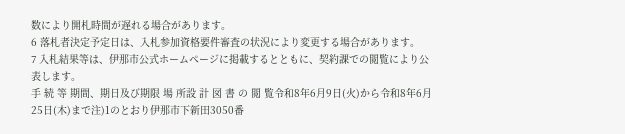数により開札時間が遅れる場合があります。
6 落札者決定予定日は、入札参加資格要件審査の状況により変更する場合があります。
7 入札結果等は、伊那市公式ホームページに掲載するとともに、契約課での閲覧により公表します。
手 続 等 期間、期日及び期限 場 所設 計 図 書 の 閲 覧令和8年6月9日(火)から令和8年6月25日(木)まで注)1のとおり伊那市下新田3050番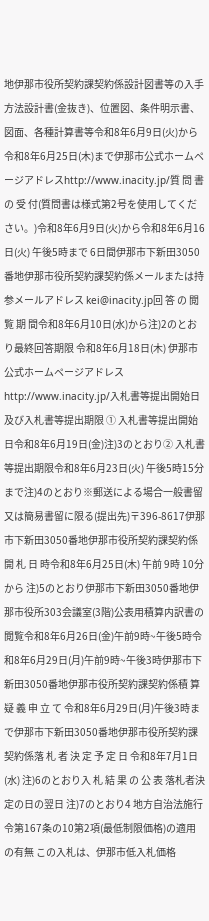地伊那市役所契約課契約係設計図書等の入手方法設計書(金抜き)、位置図、条件明示書、図面、各種計算書等令和8年6月9日(火)から令和8年6月25日(木)まで伊那市公式ホームページアドレスhttp://www.inacity.jp/質 問 書 の 受 付(質問書は様式第2号を使用してください。)令和8年6月9日(火)から令和8年6月16日(火) 午後5時まで 6日間伊那市下新田3050番地伊那市役所契約課契約係メールまたは持参メールアドレス kei@inacity.jp回 答 の 閲 覧 期 間令和8年6月10日(水)から注)2のとおり最終回答期限 令和8年6月18日(木) 伊那市公式ホームページアドレスhttp://www.inacity.jp/入札書等提出開始日及び入札書等提出期限 ① 入札書等提出開始日令和8年6月19日(金)注)3のとおり② 入札書等提出期限令和8年6月23日(火) 午後5時15分まで注)4のとおり※郵送による場合一般書留又は簡易書留に限る(提出先)〒396-8617伊那市下新田3050番地伊那市役所契約課契約係開 札 日 時令和8年6月25日(木) 午前 9時 10分から 注)5のとおり伊那市下新田3050番地伊那市役所303会議室(3階)公表用積算内訳書の閲覧令和8年6月26日(金)午前9時~午後5時令和8年6月29日(月)午前9時~午後3時伊那市下新田3050番地伊那市役所契約課契約係積 算 疑 義 申 立 て 令和8年6月29日(月)午後3時まで伊那市下新田3050番地伊那市役所契約課契約係落 札 者 決 定 予 定 日 令和8年7月1日(水) 注)6のとおり入 札 結 果 の 公 表 落札者決定の日の翌日 注)7のとおり4 地方自治法施行令第167条の10第2項(最低制限価格)の適用の有無 この入札は、伊那市低入札価格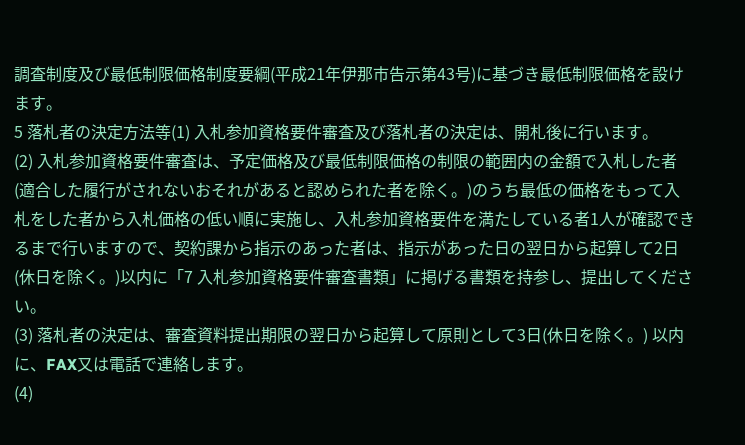調査制度及び最低制限価格制度要綱(平成21年伊那市告示第43号)に基づき最低制限価格を設けます。
5 落札者の決定方法等(1) 入札参加資格要件審査及び落札者の決定は、開札後に行います。
(2) 入札参加資格要件審査は、予定価格及び最低制限価格の制限の範囲内の金額で入札した者(適合した履行がされないおそれがあると認められた者を除く。)のうち最低の価格をもって入札をした者から入札価格の低い順に実施し、入札参加資格要件を満たしている者1人が確認できるまで行いますので、契約課から指示のあった者は、指示があった日の翌日から起算して2日(休日を除く。)以内に「7 入札参加資格要件審査書類」に掲げる書類を持参し、提出してください。
(3) 落札者の決定は、審査資料提出期限の翌日から起算して原則として3日(休日を除く。) 以内に、FAX又は電話で連絡します。
(4)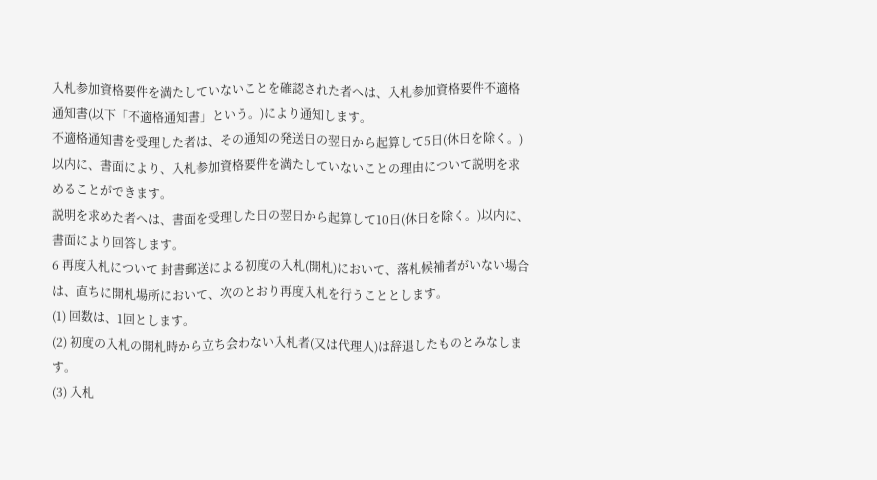入札参加資格要件を満たしていないことを確認された者へは、入札参加資格要件不適格通知書(以下「不適格通知書」という。)により通知します。
不適格通知書を受理した者は、その通知の発送日の翌日から起算して5日(休日を除く。)以内に、書面により、入札参加資格要件を満たしていないことの理由について説明を求めることができます。
説明を求めた者へは、書面を受理した日の翌日から起算して10日(休日を除く。)以内に、書面により回答します。
6 再度入札について 封書郵送による初度の入札(開札)において、落札候補者がいない場合は、直ちに開札場所において、次のとおり再度入札を行うこととします。
(1) 回数は、1回とします。
(2) 初度の入札の開札時から立ち会わない入札者(又は代理人)は辞退したものとみなします。
(3) 入札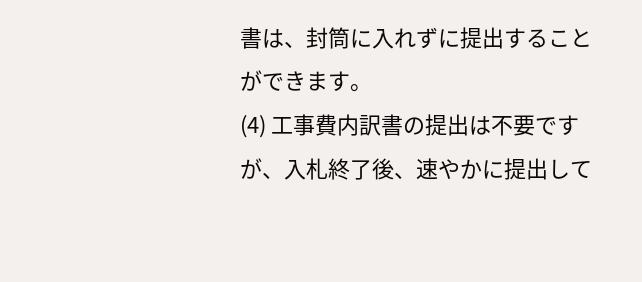書は、封筒に入れずに提出することができます。
(4) 工事費内訳書の提出は不要ですが、入札終了後、速やかに提出して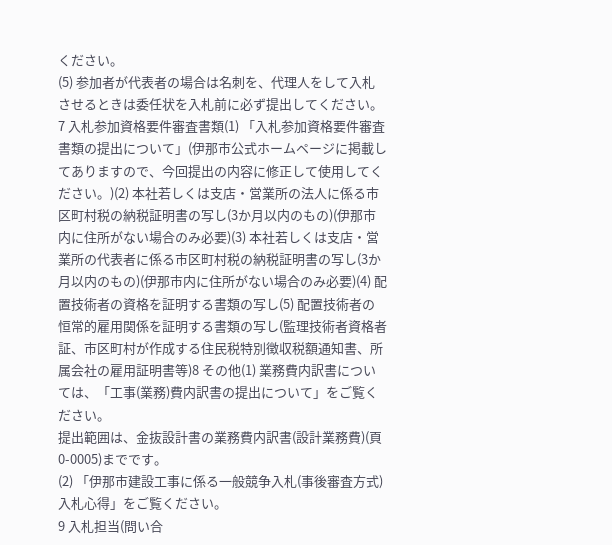ください。
(5) 参加者が代表者の場合は名刺を、代理人をして入札させるときは委任状を入札前に必ず提出してください。
7 入札参加資格要件審査書類(1) 「入札参加資格要件審査書類の提出について」(伊那市公式ホームページに掲載してありますので、今回提出の内容に修正して使用してください。)(2) 本社若しくは支店・営業所の法人に係る市区町村税の納税証明書の写し(3か月以内のもの)(伊那市内に住所がない場合のみ必要)(3) 本社若しくは支店・営業所の代表者に係る市区町村税の納税証明書の写し(3か月以内のもの)(伊那市内に住所がない場合のみ必要)(4) 配置技術者の資格を証明する書類の写し(5) 配置技術者の恒常的雇用関係を証明する書類の写し(監理技術者資格者証、市区町村が作成する住民税特別徴収税額通知書、所属会社の雇用証明書等)8 その他(1) 業務費内訳書については、「工事(業務)費内訳書の提出について」をご覧ください。
提出範囲は、金抜設計書の業務費内訳書(設計業務費)(頁0-0005)までです。
(2) 「伊那市建設工事に係る一般競争入札(事後審査方式)入札心得」をご覧ください。
9 入札担当(問い合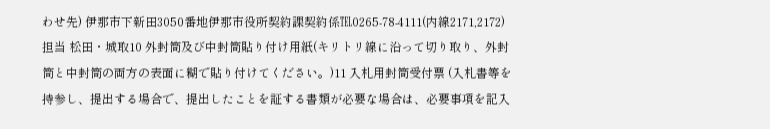わせ先) 伊那市下新田3050番地伊那市役所契約課契約係℡0265-78-4111(内線2171,2172) 担当 松田・城取10 外封筒及び中封筒貼り付け用紙(キリトリ線に沿って切り取り、外封筒と中封筒の両方の表面に糊で貼り付けてください。)11 入札用封筒受付票 (入札書等を持参し、提出する場合で、提出したことを証する書類が必要な場合は、必要事項を記入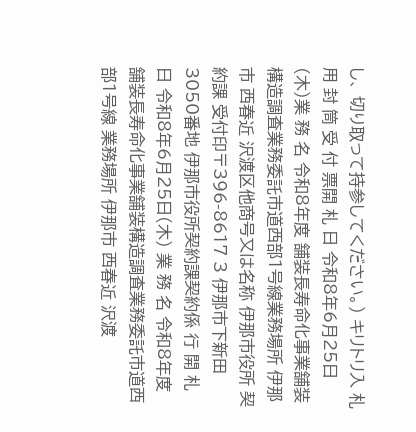し、 切り取って持参してください。) キリトリ入 札 用 封 筒 受 付 票開 札 日 令和8年6月25日(木)業 務 名 令和8年度 舗装長寿命化事業舗装構造調査業務委託市道西部1号線業務場所 伊那市 西春近 沢渡区他商号又は名称 伊那市役所 契約課 受付印〒396-8617 3 伊那市下新田3050番地 伊那市役所契約課契約係 行 開 札 日 令和8年6月25日(木) 業 務 名 令和8年度 舗装長寿命化事業舗装構造調査業務委託市道西部1号線 業務場所 伊那市 西春近 沢渡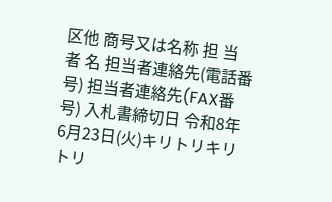区他 商号又は名称 担 当 者 名 担当者連絡先(電話番号) 担当者連絡先(FAX番号) 入札書締切日 令和8年6月23日(火)キリトリキリトリ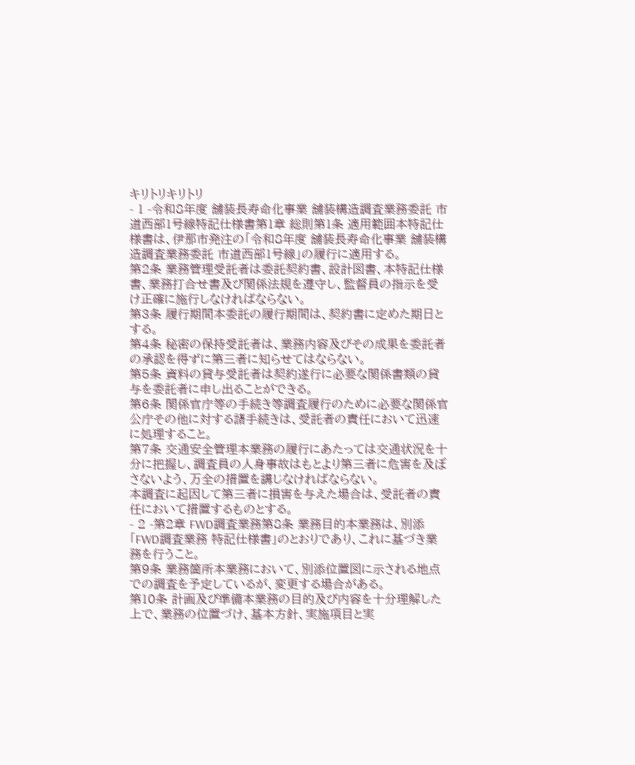キリトリキリトリ
- 1 -令和8年度 舗装長寿命化事業 舗装構造調査業務委託 市道西部1号線特記仕様書第1章 総則第1条 適用範囲本特記仕様書は、伊那市発注の「令和8年度 舗装長寿命化事業 舗装構造調査業務委託 市道西部1号線」の履行に適用する。
第2条 業務管理受託者は委託契約書、設計図書、本特記仕様書、業務打合せ書及び関係法規を遵守し、監督員の指示を受け正確に施行しなければならない。
第3条 履行期間本委託の履行期間は、契約書に定めた期日とする。
第4条 秘密の保持受託者は、業務内容及びその成果を委託者の承認を得ずに第三者に知らせてはならない。
第5条 資料の貸与受託者は契約遂行に必要な関係書類の貸与を委託者に申し出ることができる。
第6条 関係官庁等の手続き等調査履行のために必要な関係官公庁その他に対する諸手続きは、受託者の責任において迅速に処理すること。
第7条 交通安全管理本業務の履行にあたっては交通状況を十分に把握し、調査員の人身事故はもとより第三者に危害を及ぼさないよう、万全の措置を講じなければならない。
本調査に起因して第三者に損害を与えた場合は、受託者の責任において措置するものとする。
- 2 -第2章 FWD調査業務第8条 業務目的本業務は、別添「FWD調査業務 特記仕様書」のとおりであり、これに基づき業務を行うこと。
第9条 業務箇所本業務において、別添位置図に示される地点での調査を予定しているが、変更する場合がある。
第10条 計画及び準備本業務の目的及び内容を十分理解した上で、業務の位置づけ、基本方針、実施項目と実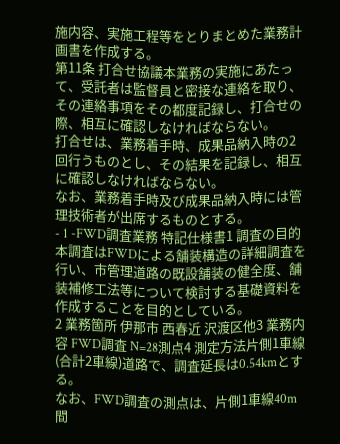施内容、実施工程等をとりまとめた業務計画書を作成する。
第11条 打合せ協議本業務の実施にあたって、受託者は監督員と密接な連絡を取り、その連絡事項をその都度記録し、打合せの際、相互に確認しなければならない。
打合せは、業務着手時、成果品納入時の2回行うものとし、その結果を記録し、相互に確認しなければならない。
なお、業務着手時及び成果品納入時には管理技術者が出席するものとする。
- 1 -FWD調査業務 特記仕様書1 調査の目的本調査はFWDによる舗装構造の詳細調査を行い、市管理道路の既設舗装の健全度、舗装補修工法等について検討する基礎資料を作成することを目的としている。
2 業務箇所 伊那市 西春近 沢渡区他3 業務内容 FWD調査 N=28測点4 測定方法片側1車線(合計2車線)道路で、調査延長は0.54kmとする。
なお、FWD調査の測点は、片側1車線40m間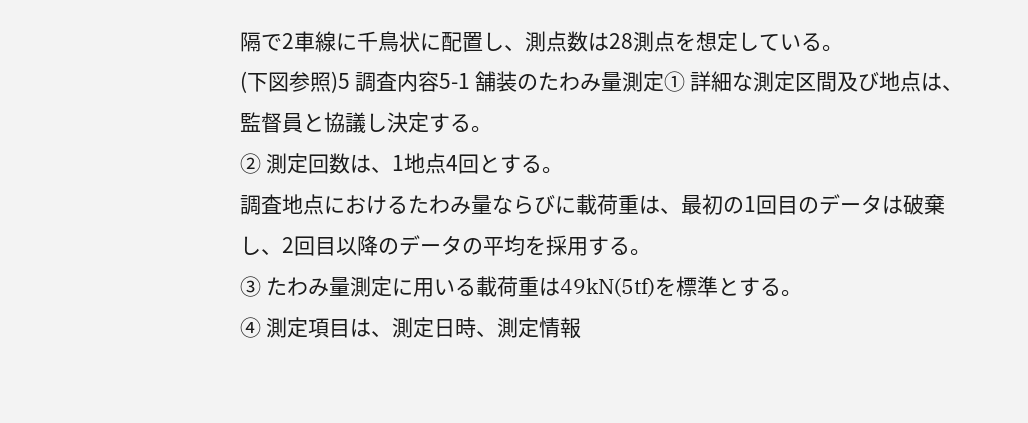隔で2車線に千鳥状に配置し、測点数は28測点を想定している。
(下図参照)5 調査内容5-1 舗装のたわみ量測定① 詳細な測定区間及び地点は、監督員と協議し決定する。
② 測定回数は、1地点4回とする。
調査地点におけるたわみ量ならびに載荷重は、最初の1回目のデータは破棄し、2回目以降のデータの平均を採用する。
③ たわみ量測定に用いる載荷重は49kN(5tf)を標準とする。
④ 測定項目は、測定日時、測定情報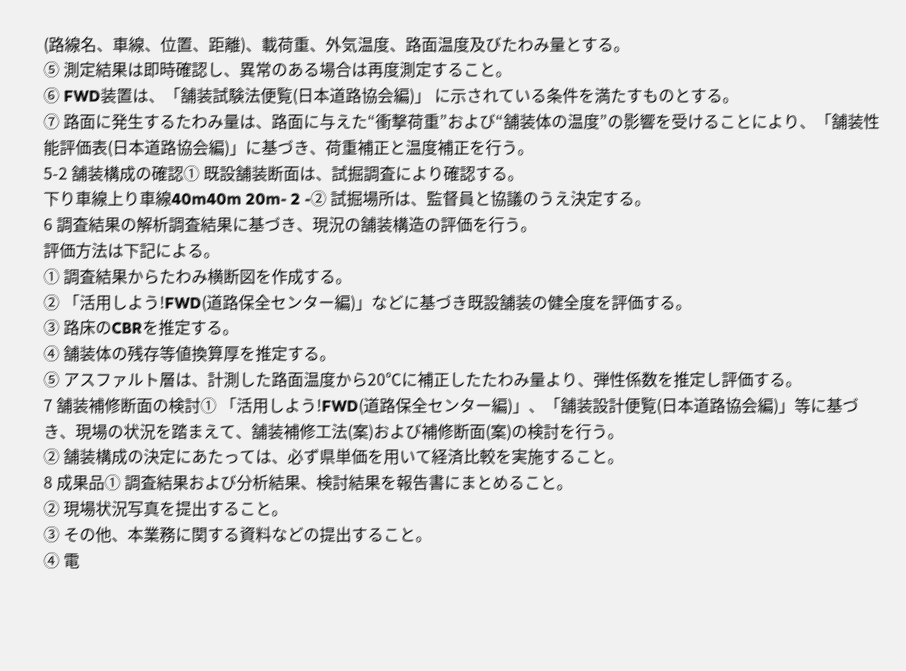(路線名、車線、位置、距離)、載荷重、外気温度、路面温度及びたわみ量とする。
⑤ 測定結果は即時確認し、異常のある場合は再度測定すること。
⑥ FWD装置は、「舗装試験法便覧(日本道路協会編)」 に示されている条件を満たすものとする。
⑦ 路面に発生するたわみ量は、路面に与えた“衝撃荷重”および“舗装体の温度”の影響を受けることにより、「舗装性能評価表(日本道路協会編)」に基づき、荷重補正と温度補正を行う。
5-2 舗装構成の確認① 既設舗装断面は、試掘調査により確認する。
下り車線上り車線40m40m 20m- 2 -② 試掘場所は、監督員と協議のうえ決定する。
6 調査結果の解析調査結果に基づき、現況の舗装構造の評価を行う。
評価方法は下記による。
① 調査結果からたわみ横断図を作成する。
② 「活用しよう!FWD(道路保全センター編)」などに基づき既設舗装の健全度を評価する。
③ 路床のCBRを推定する。
④ 舗装体の残存等値換算厚を推定する。
⑤ アスファルト層は、計測した路面温度から20℃に補正したたわみ量より、弾性係数を推定し評価する。
7 舗装補修断面の検討① 「活用しよう!FWD(道路保全センター編)」、「舗装設計便覧(日本道路協会編)」等に基づき、現場の状況を踏まえて、舗装補修工法(案)および補修断面(案)の検討を行う。
② 舗装構成の決定にあたっては、必ず県単価を用いて経済比較を実施すること。
8 成果品① 調査結果および分析結果、検討結果を報告書にまとめること。
② 現場状況写真を提出すること。
③ その他、本業務に関する資料などの提出すること。
④ 電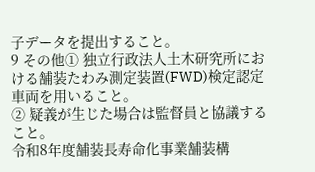子データを提出すること。
9 その他① 独立行政法人土木研究所における舗装たわみ測定装置(FWD)検定認定車両を用いること。
② 疑義が生じた場合は監督員と協議すること。
令和8年度舗装長寿命化事業舗装構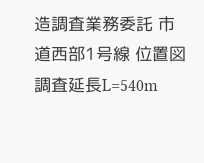造調査業務委託 市道西部1号線 位置図調査延長L=540m